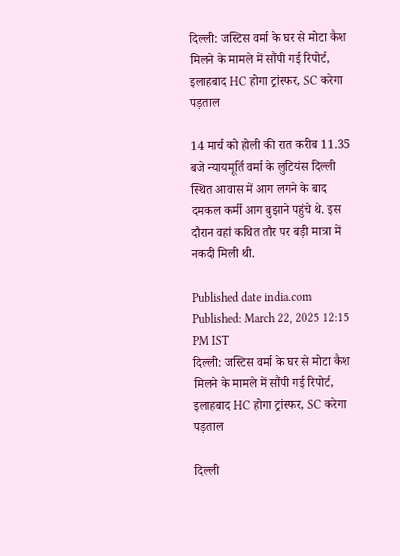दिल्ली: जस्टिस वर्मा के घर से मोटा कैश मिलने के मामले में सौंपी गई रिपोर्ट, इलाहबाद HC होगा ट्रांस्फर, SC करेगा पड़ताल

14 मार्च को होली की रात करीब 11.35 बजे न्यायमूर्ति वर्मा के लुटियंस दिल्ली स्थित आवास में आग लगने के बाद दमकल कर्मी आग बुझाने पहुंचे थे. इस दौरान वहां कथित तौर पर बड़ी मात्रा में नकदी मिली थी.

Published date india.com Published: March 22, 2025 12:15 PM IST
दिल्ली: जस्टिस वर्मा के घर से मोटा कैश मिलने के मामले में सौंपी गई रिपोर्ट, इलाहबाद HC होगा ट्रांस्फर, SC करेगा पड़ताल

दिल्ली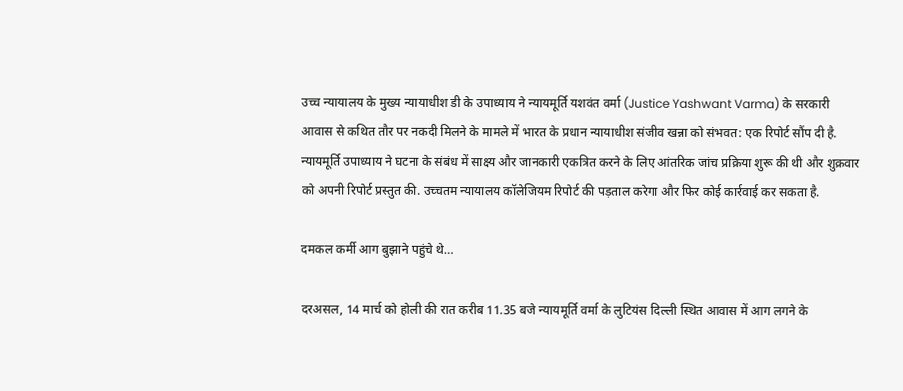उच्च न्यायालय के मुख्य न्यायाधीश डी के उपाध्याय ने न्यायमूर्ति यशवंत वर्मा (Justice Yashwant Varma) के सरकारी आवास से कथित तौर पर नकदी मिलने के मामले में भारत के प्रधान न्यायाधीश संजीव खन्ना को संभवत: एक रिपोर्ट सौंप दी है. न्यायमूर्ति उपाध्याय ने घटना के संबंध में साक्ष्य और जानकारी एकत्रित करने के लिए आंतरिक जांच प्रक्रिया शुरू की थी और शुक्रवार को अपनी रिपोर्ट प्रस्तुत की. उच्चतम न्यायालय कॉलेजियम रिपोर्ट की पड़ताल करेगा और फिर कोई कार्रवाई कर सकता है.

दमकल कर्मी आग बुझाने पहुंचे थे…

दरअसल, 14 मार्च को होली की रात करीब 11.35 बजे न्यायमूर्ति वर्मा के लुटियंस दिल्ली स्थित आवास में आग लगने के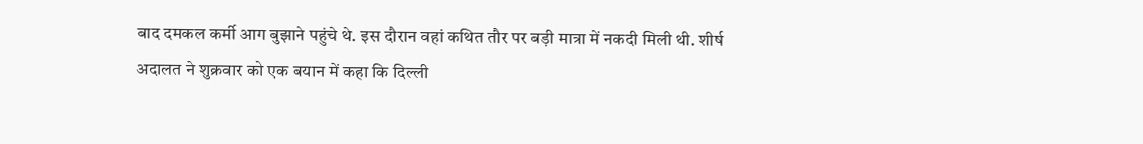बाद दमकल कर्मी आग बुझाने पहुंचे थे. इस दौरान वहां कथित तौर पर बड़ी मात्रा में नकदी मिली थी. शीर्ष अदालत ने शुक्रवार को एक बयान में कहा कि दिल्ली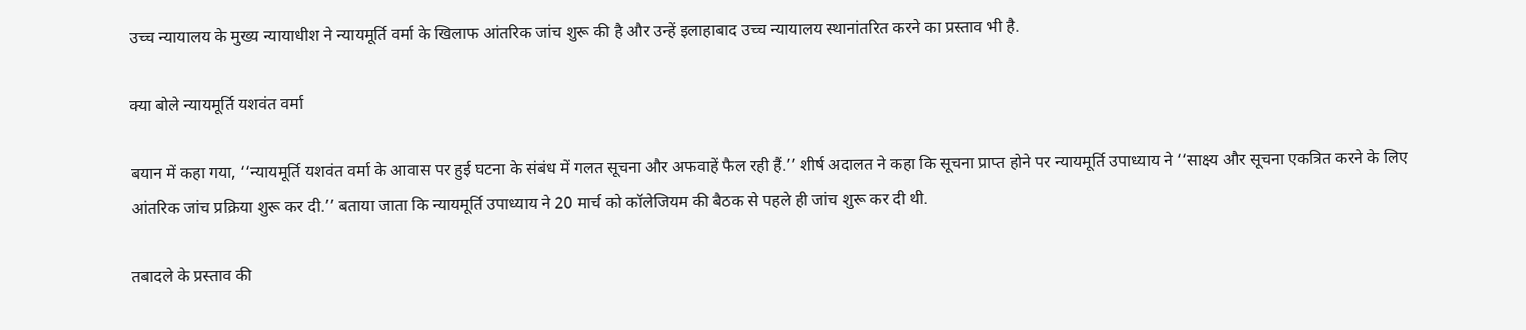उच्च न्यायालय के मुख्य न्यायाधीश ने न्यायमूर्ति वर्मा के खिलाफ आंतरिक जांच शुरू की है और उन्हें इलाहाबाद उच्च न्यायालय स्थानांतरित करने का प्रस्ताव भी है.

क्या बोले न्यायमूर्ति यशवंत वर्मा

बयान में कहा गया, ‘‘न्यायमूर्ति यशवंत वर्मा के आवास पर हुई घटना के संबंध में गलत सूचना और अफवाहें फैल रही हैं.’’ शीर्ष अदालत ने कहा कि सूचना प्राप्त होने पर न्यायमूर्ति उपाध्याय ने ‘‘साक्ष्य और सूचना एकत्रित करने के लिए आंतरिक जांच प्रक्रिया शुरू कर दी.’’ बताया जाता कि न्यायमूर्ति उपाध्याय ने 20 मार्च को कॉलेजियम की बैठक से पहले ही जांच शुरू कर दी थी.

तबादले के प्रस्ताव की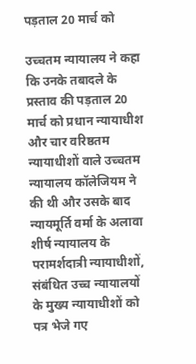पड़ताल 20 मार्च को

उच्चतम न्यायालय ने कहा कि उनके तबादले के प्रस्ताव की पड़ताल 20 मार्च को प्रधान न्यायाधीश और चार वरिष्ठतम न्यायाधीशों वाले उच्चतम न्यायालय कॉलेजियम ने की थी और उसके बाद न्यायमूर्ति वर्मा के अलावा शीर्ष न्यायालय के परामर्शदात्री न्यायाधीशों, संबंधित उच्च न्यायालयों के मुख्य न्यायाधीशों को पत्र भेजे गए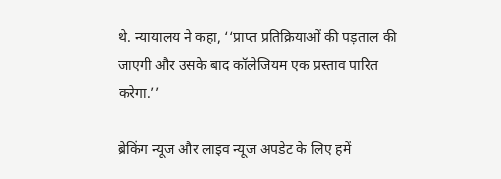थे. न्यायालय ने कहा, ‘‘प्राप्त प्रतिक्रियाओं की पड़ताल की जाएगी और उसके बाद कॉलेजियम एक प्रस्ताव पारित करेगा.’’

ब्रेकिंग न्यूज और लाइव न्यूज अपडेट के लिए हमें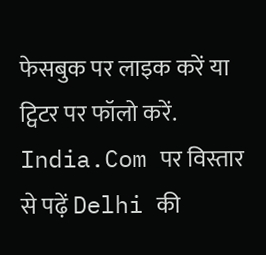फेसबुक पर लाइक करें या ट्विटर पर फॉलो करें. India.Com पर विस्तार से पढ़ें Delhi की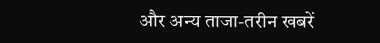और अन्य ताजा-तरीन खबरें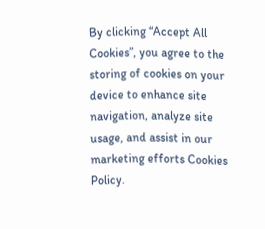By clicking “Accept All Cookies”, you agree to the storing of cookies on your device to enhance site navigation, analyze site usage, and assist in our marketing efforts Cookies Policy.